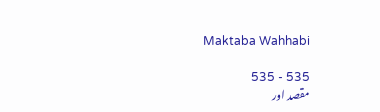Maktaba Wahhabi

535 - 535
مقصد اور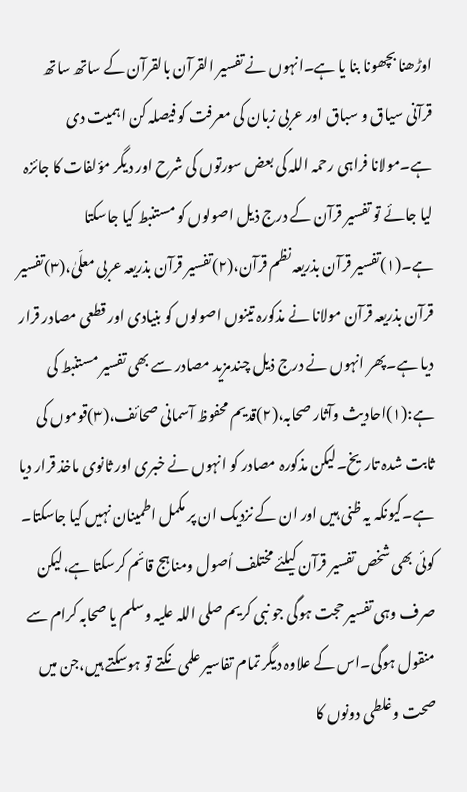اوڑھنا بچھونا بنا یا ہے۔انہوں نے تفسیر القرآن بالقرآن کے ساتھ ساتھ قرآنی سیاق و سباق اور عربی زبان کی معرفت کو فیصلہ کن اہمیت دی ہے۔مولانا فراہی رحمہ اللہ کی بعض سورتوں کی شرح اور دیگر مؤلفات کا جائزہ لیا جائے تو تفسیر قرآن کے درج ذیل اصولوں کو مستنبط کیا جاسکتا ہے۔(۱)تفسیر قرآن بذریعہ نظم قرآن،(۲)تفسیر قرآن بذریعہ عربی معلّیٰ،(۳)تفسیر قرآن بذریعہ قرآن مولانا نے مذکورہ تینوں اصولوں کو بنیادی اور قطعی مصادر قرار دیا ہے۔پھر انہوں نے درج ذیل چندمزید مصادر سے بھی تفسیر مستنبط کی ہے:(۱)احادیث وآثار صحابہ،(۲)قدیم محفوظ آسمانی صحائف،(۳)قوموں کی ثابت شدہ تاریخ۔لیکن مذکورہ مصادر کو انہوں نے خبری اور ثانوی ماخذ قرار دیا ہے۔کیونکہ یہ ظنی ہیں اور ان کے نزدیک ان پر مکمل اطمینان نہیں کیا جاسکتا۔ کوئی بھی شخص تفسیر قرآن کیلئے مختلف اُصول ومناہج قائم کرسکتا ہے،لیکن صرف وہی تفسیر حجت ہوگی جو نبی کریم صلی اللہ علیہ وسلم یا صحابہ کرام سے منقول ہوگی۔اس کے علاوہ دیگر تمام تفاسیر علمی نکتے تو ہوسکتے ہیں،جن میں صحت وغلطی دونوں کا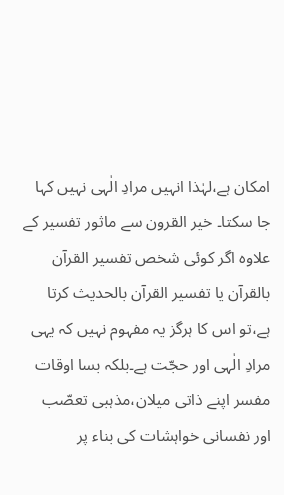امکان ہے،لہٰذا انہیں مرادِ الٰہی نہیں کہا جا سکتا۔ خیر القرون سے ماثور تفسیر کے علاوہ اگر کوئی شخص تفسیر القرآن بالقرآن یا تفسیر القرآن بالحدیث کرتا ہے،تو اس کا ہرگز یہ مفہوم نہیں کہ یہی مرادِ الٰہی اور حجّت ہے۔بلکہ بسا اوقات مفسر اپنے ذاتی میلان،مذہبی تعصّب اور نفسانی خواہشات کی بناء پر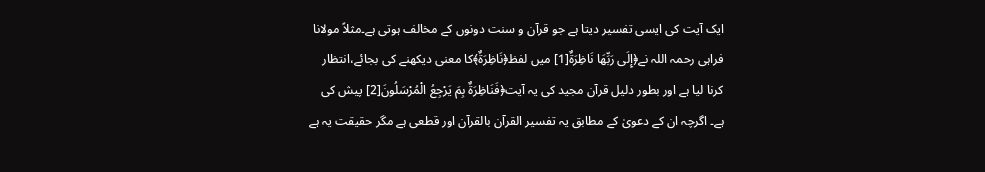ایک آیت کی ایسی تفسیر دیتا ہے جو قرآن و سنت دونوں کے مخالف ہوتی ہے۔مثلاً مولانا فراہی رحمہ اللہ نے﴿إِلَى رَبِّهَا نَاظِرَةٌ[1] میں لفظ﴿نَاظِرَةٌ﴾کا معنی دیکھنے کی بجائے،انتظار کرنا لیا ہے اور بطور دلیل قرآن مجید کی یہ آیت﴿فَنَاظِرَةٌ بِمَ يَرْجِعُ الْمُرْسَلُونَ[2] پیش کی ہے۔ اگرچہ ان کے دعویٰ کے مطابق یہ تفسیر القرآن بالقرآن اور قطعی ہے مگر حقیقت یہ ہے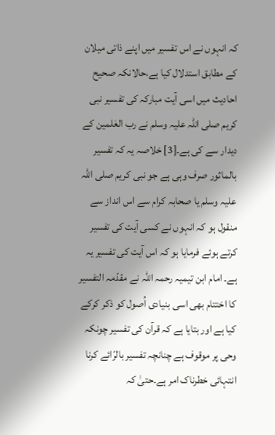کہ انہوں نے اس تفسیر میں اپنے ذاتی میلان کے مطابق استدلال کیا ہے،حالانکہ صحيح احاديث میں اسی آیت مبارکہ کی تفسیر نبی کریم صلی اللہ علیہ وسلم نے رب العٰلمین کے دیدار سے کی ہے۔[3] خلاصہ یہ کہ تفسیر بالماثور صرف وہی ہے جو نبی کریم صلی اللہ علیہ وسلم یا صحابہ کرام سے اس انداز سے منقول ہو کہ انہوں نے کسی آیت کی تفسیر کرتے ہوئے فرمایا ہو کہ اس آیت کی تفسیر یہ ہے۔ امام ابن تیمیہ رحمہ اللہ نے مقدّمہ التفسیر کا اختتام بھی اسی بنیادی اُصول کو ذکر کرکے کیا ہے اور بتایا ہے کہ قرآن کی تفسیر چونکہ وحی پر موقوف ہے چنانچہ تفسیر بالرّائے کرنا انتہائی خطرناک امر ہے۔حتیٰ کہ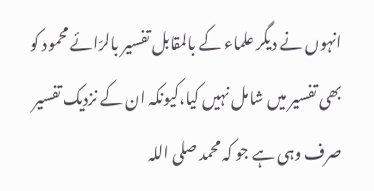انہوں نے دیگر علماء کے بالمقابل تفسیر بالرّائے محمود کو بھی تفسیر میں شامل نہیں کیا،کیونکہ ان کے نزدیک تفسیر صرف وہی ہے جو کہ محمد صلی اللہ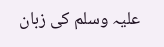علیہ وسلم کی زبان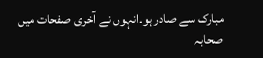مبارک سے صادر ہو۔انہوں نے آخری صفحات میں صحابہ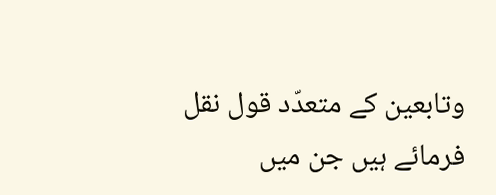وتابعین کے متعدّد قول نقل فرمائے ہیں جن میں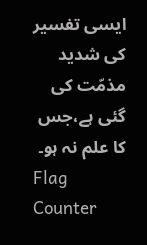ایسی تفسیر کی شدید مذمّت کی گئی ہے،جس کا علم نہ ہو۔
Flag Counter